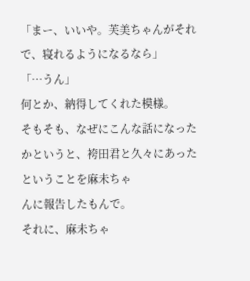「まー、いいや。芙美ちゃんがそれで、寝れるようになるなら」
「…うん」
何とか、納得してくれた模様。
そもそも、なぜにこんな話になったかというと、袴田君と久々にあったということを麻未ちゃ
んに報告したもんで。
それに、麻未ちゃ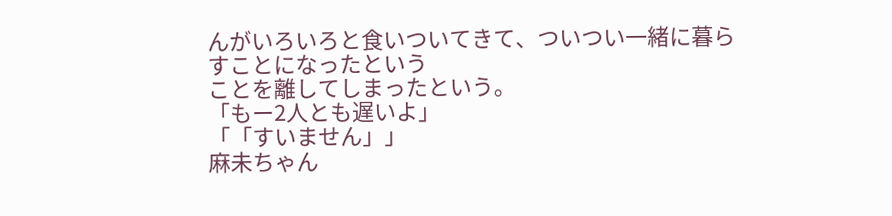んがいろいろと食いついてきて、ついつい一緒に暮らすことになったという
ことを離してしまったという。
「もー2人とも遅いよ」
「「すいません」」
麻未ちゃん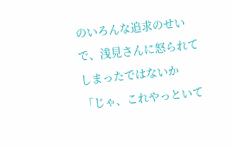のいろんな追求のせいで、浅見さんに怒られてしまったではないか
「じゃ、これやっといて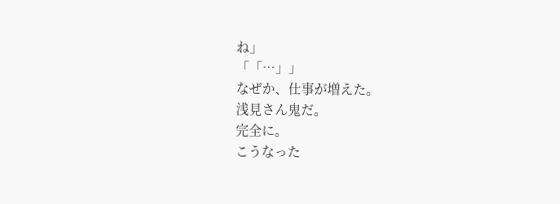ね」
「「…」」
なぜか、仕事が増えた。
浅見さん鬼だ。
完全に。
こうなった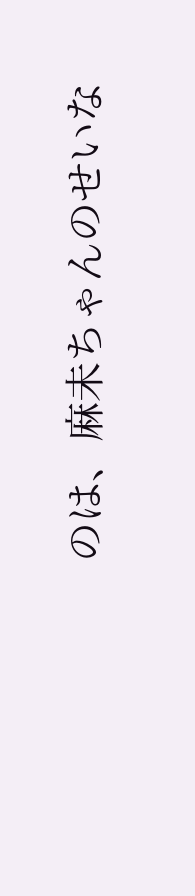のは、麻未ちゃんのせいな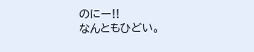のにー!!
なんともひどい。